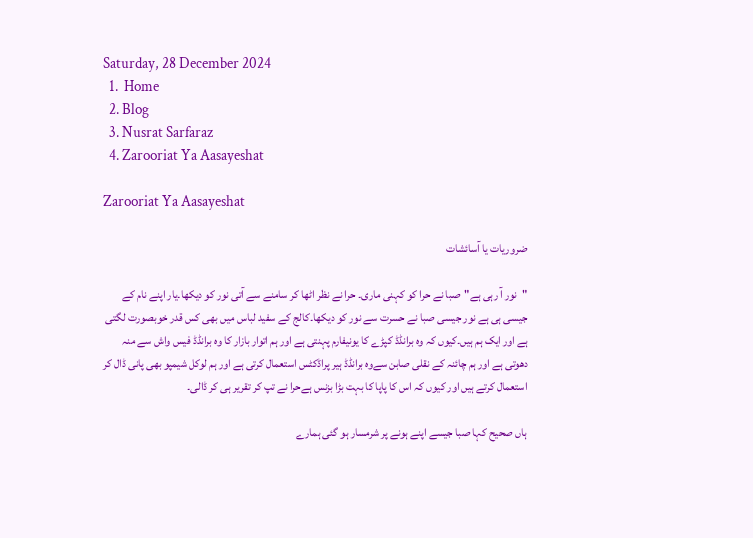Saturday, 28 December 2024
  1.  Home
  2. Blog
  3. Nusrat Sarfaraz
  4. Zarooriat Ya Aasayeshat

Zarooriat Ya Aasayeshat

ضروریات یا آسائشات

"نور آ رہی ہے"صبا نے حرا کو کہنی ماری۔ حرا نے نظر اٹھا کر سامنے سے آتی نور کو دیکھا۔یار اپنے نام کے جیسی ہی ہے نور جیسی صبا نے حسرت سے نور کو دیکھا۔کالج کے سفید لباس میں بھی کس قدر خوبصورت لگتی ہے اور ایک ہم ہیں۔کیوں کہ وہ برانڈڈ کپڑے کا یونیفارم پہنتی ہے اور ہم اتوار بازار کا وہ برانڈڈ فیس واش سے منہ دھوتی ہے اور ہم چائنہ کے نقلی صابن سےوہ برانڈڈ ہیر پراڈکٹس استعمال کرتی ہے اور ہم لوکل شیمپو بھی پانی ڈال کر استعمال کرتے ہیں اور کیوں کہ اس کا پاپا کا بہت بڑا بزنس ہےحرا نے تپ کر تقریر ہی کر ڈالی۔

ہاں صحیح کہا صبا جیسے اپنے ہونے پر شرمسار ہو گئی ہمارے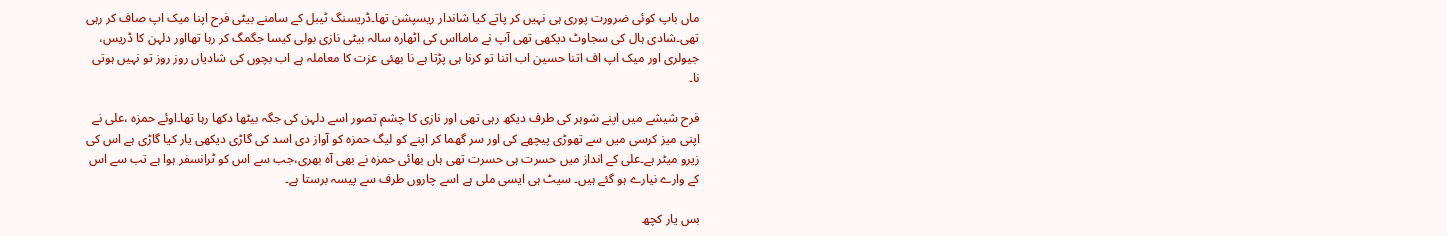ماں باپ کوئی ضرورت پوری ہی نہیں کر پاتے کیا شاندار ریسپشن تھا۔ڈریسنگ ٹیبل کے سامنے بیٹی فرح اپنا میک اپ صاف کر رہی تھی۔شادی ہال کی سجاوٹ دیکھی تھی آپ نے مامااس کی اٹھارہ سالہ بیٹی نازی بولی کیسا جگمگ کر رہا تھااور دلہن کا ڈریس، جیولری اور میک اپ اف اتنا حسین اب اتنا تو کرنا ہی پڑتا ہے نا بھئی عزت کا معاملہ ہے اب بچوں کی شادیاں روز روز تو نہیں ہوتی نا۔

فرح شیشے میں اپنے شوہر کی طرف دیکھ رہی تھی اور نازی کا چشم تصور اسے دلہن کی جگہ بیٹھا دکھا رہا تھا۔اوئے حمزہ ،علی نے اپنی میز کرسی میں سے تھوڑی پیچھے کی اور سر گھما کر اپنے کو لیگ حمزہ کو آواز دی اسد کی گاڑی دیکھی یار کیا گاڑی ہے اس کی زیرو میٹر ہے۔علی کے انداز میں حسرت ہی حسرت تھی ہاں بھائی حمزہ نے بھی آہ بھری،جب سے اس کو ٹرانسفر ہوا ہے تب سے اس کے وارے نیارے ہو گئے ہیں۔ سیٹ ہی ایسی ملی ہے اسے چاروں طرف سے پیسہ برستا ہے۔

بس یار کچھ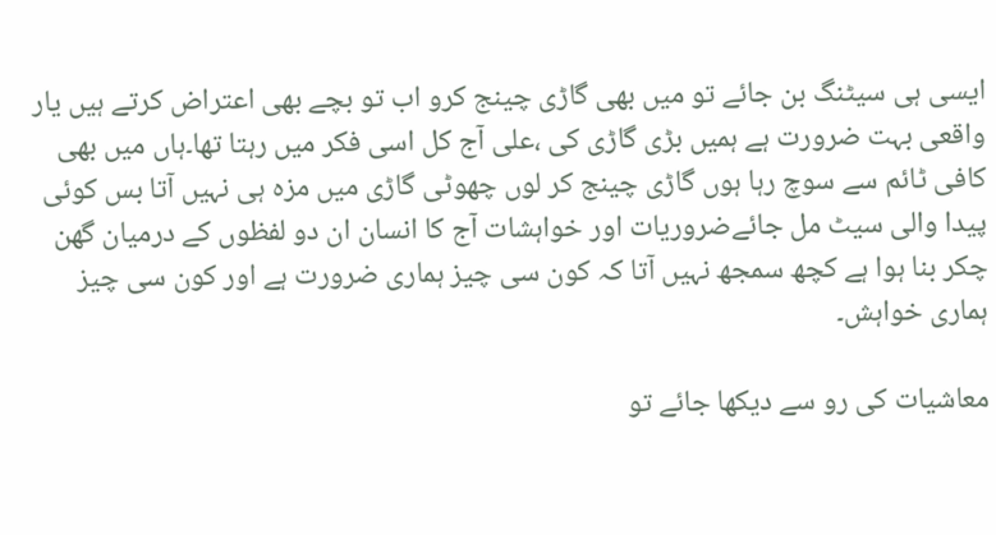ایسی ہی سیٹنگ بن جائے تو میں بھی گاڑی چینج کرو اب تو بچے بھی اعتراض کرتے ہیں یار واقعی بہت ضرورت ہے ہمیں بڑی گاڑی کی ،علی آج کل اسی فکر میں رہتا تھا۔ہاں میں بھی کافی ٹائم سے سوچ رہا ہوں گاڑی چینج کر لوں چھوٹی گاڑی میں مزہ ہی نہیں آتا بس کوئی پیدا والی سیٹ مل جائےضروریات اور خواہشات آج کا انسان ان دو لفظوں کے درمیان گھن چکر بنا ہوا ہے کچھ سمجھ نہیں آتا کہ کون سی چیز ہماری ضرورت ہے اور کون سی چیز ہماری خواہش۔

معاشیات کی رو سے دیکھا جائے تو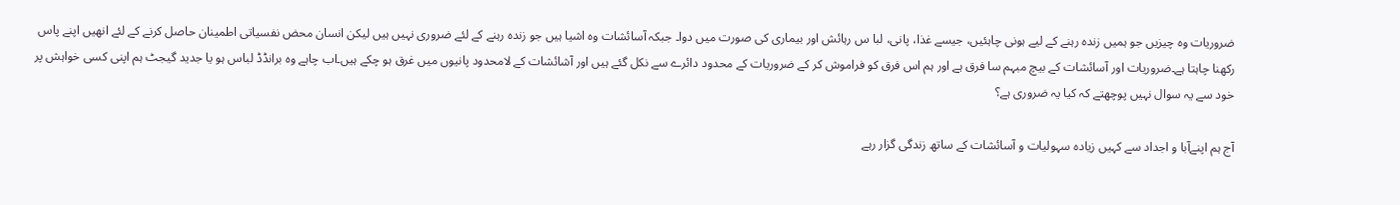ضروریات وہ چیزیں جو ہمیں زندہ رہنے کے لیے ہونی چاہئیں، جیسے غذا، پانی، لبا س رہائش اور بیماری کی صورت میں دوا۔ جبکہ آسائشات وہ اشیا ہیں جو زندہ رہنے کے لئے ضروری نہیں ہیں لیکن انسان محض نفسیاتی اطمینان حاصل کرنے کے لئے انھیں اپنے پاس رکھنا چاہتا ہے۔ضروریات اور آسائشات کے بیچ مبہم سا فرق ہے اور ہم اس فرق کو فراموش کر کے ضروریات کے محدود دائرے سے نکل گئے ہیں اور آشائشات کے لامحدود پانیوں میں غرق ہو چکے ہیں۔اب چاہے وہ برانڈڈ لباس ہو یا جدید گیجٹ ہم اپنی کسی خواہش پر خود سے یہ سوال نہیں پوچھتے کہ کیا یہ ضروری ہے؟

آج ہم اپنےآبا و اجداد سے کہیں زیادہ سہولیات و آسائشات کے ساتھ زندگی گزار رہے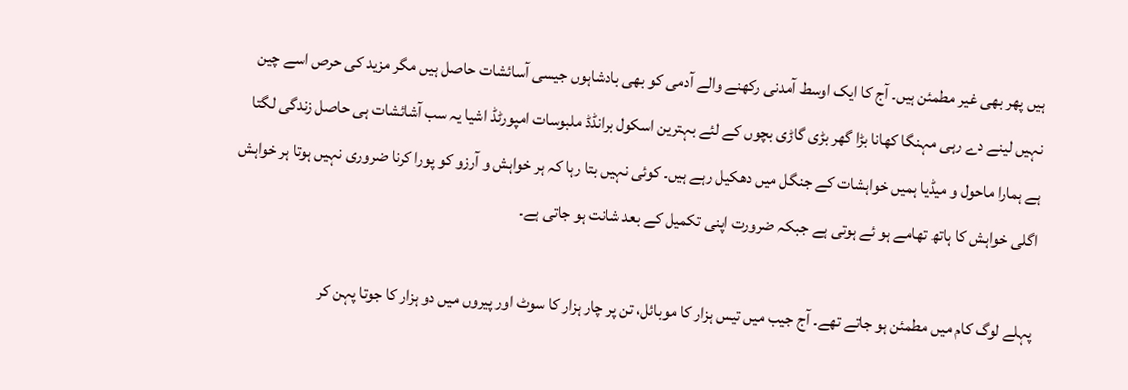ہیں پھر بھی غیر مطمئن ہیں۔ آج کا ایک اوسط آمدنی رکھنے والے آدمی کو بھی بادشاہوں جیسی آسائشات حاصل ہیں مگر مزید کی حرص اسے چین نہیں لینے دے رہی مہنگا کھانا بڑا گھر بڑی گاڑی بچوں کے لئے بہترین اسکول برانڈڈ ملبوسات امپورٹڈ اشیا یہ سب آشائشات ہی حاصل زندگی لگتا ہے ہمارا ماحول و میڈیا ہمیں خواہشات کے جنگل میں دھکیل رہے ہیں۔ کوئی نہیں بتا رہا کہ ہر خواہش و آرزو کو پورا کرنا ضروری نہیں ہوتا ہر خواہش اگلی خواہش کا ہاتھ تھامے ہو ئے ہوتی ہے جبکہ ضرورت اپنی تکمیل کے بعد شانت ہو جاتی ہے۔

پہلے لوگ کام میں مطمئن ہو جاتے تھے۔ آج جیب میں تیس ہزار کا موبائل، تن پر چار ہزار کا سوٹ اور پیروں میں دو ہزار کا جوتا پہن کر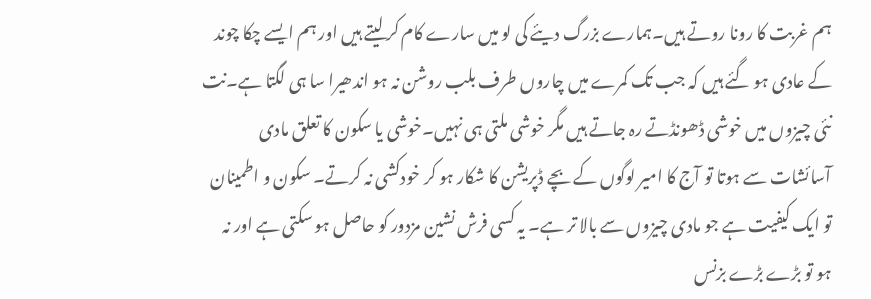ہم غربت کا رونا روتے ہیں۔ہمارے بزرگ دیئے کی لو میں سارے کام کر لیتے ہیں اور ہم ایسے چکا چوند کے عادی ہو گئے ہیں کہ جب تک کمرے میں چاروں طرف بلب روشن نہ ہو اندھیرا سا ہی لگتا ہے۔نت نئی چیزوں میں خوشی ڈھونڈتے رہ جاتے ہیں مگر خوشی ملتی ہی نہیں۔خوشی یا سکون کا تعلق مادی آسائشات سے ہوتا تو آج کا امیر لوگوں کے بچے ڈپریشن کا شکار ہو کر خودکشی نہ کرتے۔ سکون و اطمینان تو ایک کیفیت ہے جو مادی چیزوں سے بالا تر ہے۔ یہ کسی فرش نشین مزدور کو حاصل ہو سکتی ہے اور نہ ہو تو بڑے بڑے بزنس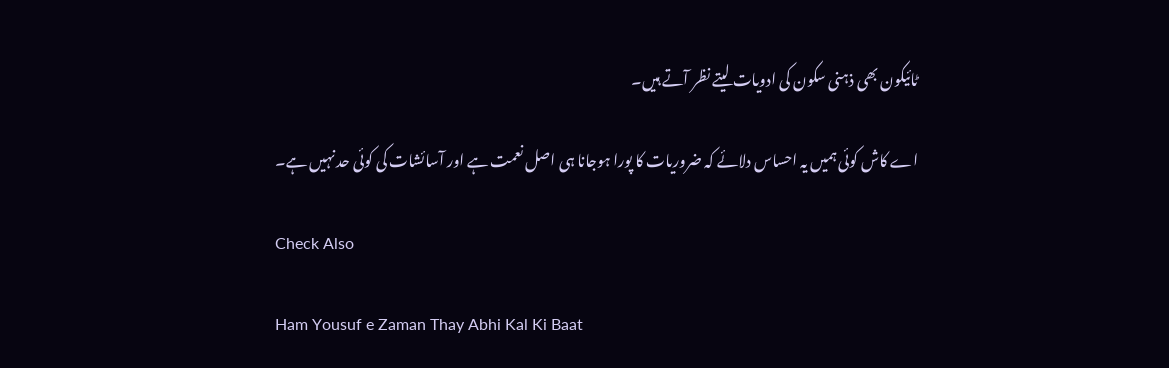ٹائیکون بھی ذہنی سکون کی ادویات لیتے نظر آتے ہیں۔

اے کاش کوئی ہمیں یہ احساس دلائے کہ ضروریات کا پورا ہوجانا ہی اصل نعمت ہے اور آسائشات کی کوئی حد نہیں ہے۔

Check Also

Ham Yousuf e Zaman Thay Abhi Kal Ki Baat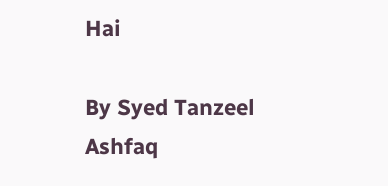Hai

By Syed Tanzeel Ashfaq